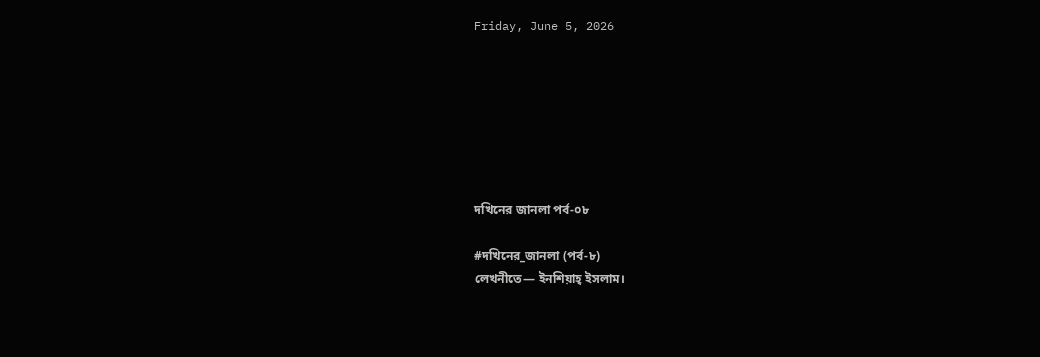Friday, June 5, 2026







দখিনের জানলা পর্ব-০৮

#দখিনের_জানলা (পর্ব-৮)
লেখনীতে— ইনশিয়াহ্ ইসলাম।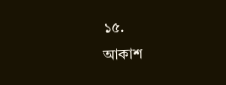১৫.
আকাশ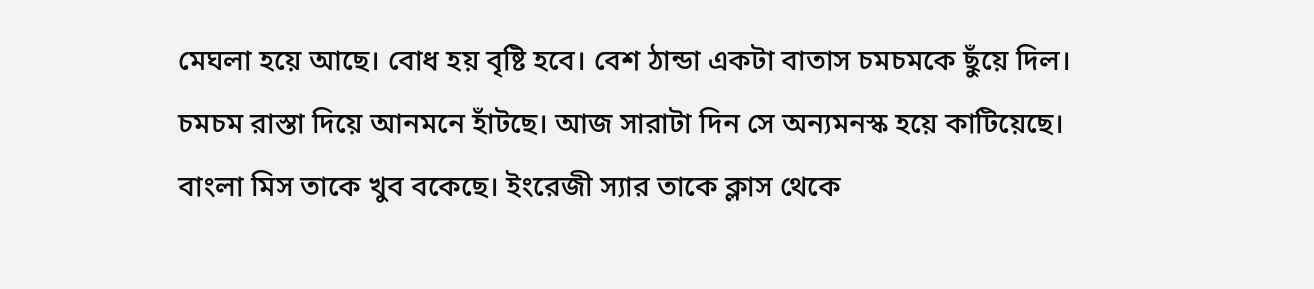মেঘলা হয়ে আছে। বোধ হয় বৃষ্টি হবে। বেশ ঠান্ডা একটা বাতাস চমচমকে ছুঁয়ে দিল। চমচম রাস্তা দিয়ে আনমনে হাঁটছে। আজ সারাটা দিন সে অন্যমনস্ক হয়ে কাটিয়েছে। বাংলা মিস তাকে খুব বকেছে। ইংরেজী স্যার তাকে ক্লাস থেকে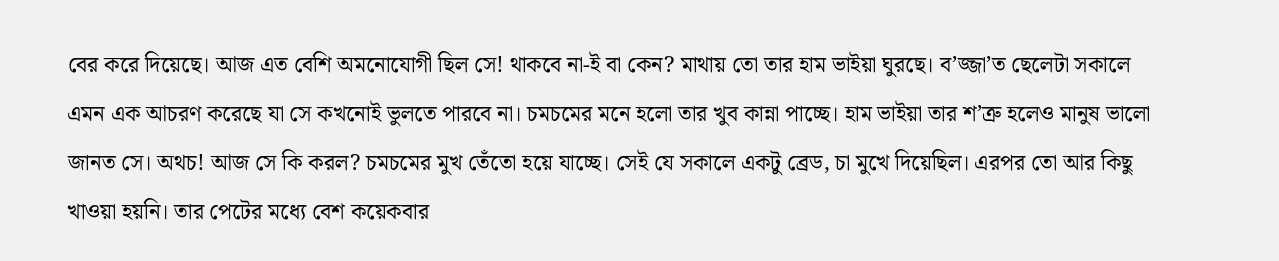বের করে দিয়েছে। আজ এত বেশি অমনোযোগী ছিল সে! থাকবে না-ই বা কেন? মাথায় তো তার হাম ভাইয়া ঘুরছে। ব’জ্জা’ত ছেলেটা সকালে এমন এক আচরণ করেছে যা সে কখনোই ভুলতে পারবে না। চমচমের মনে হলো তার খুব কান্না পাচ্ছে। হাম ভাইয়া তার শ’ত্রু হলেও মানুষ ভালো জানত সে। অথচ! আজ সে কি করল? চমচমের মুখ তেঁতো হয়ে যাচ্ছে। সেই যে সকালে একটু ব্রেড, চা মুখে দিয়েছিল। এরপর তো আর কিছু খাওয়া হয়নি। তার পেটের মধ্যে বেশ কয়েকবার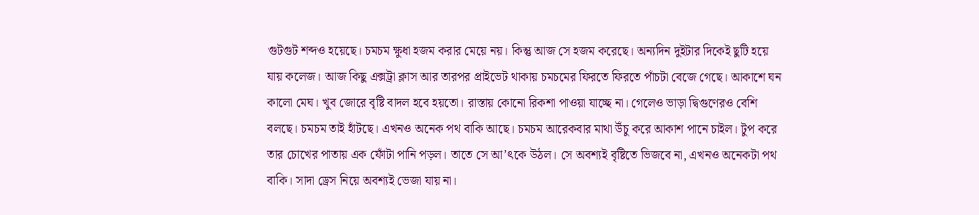গুটগুট শব্দও হয়েছে। চমচম ক্ষুধা হজম করার মেয়ে নয়। কিন্তু আজ সে হজম করেছে। অন্যদিন দুইটার দিকেই ছুটি হয়ে যায় কলেজ। আজ কিছু এক্সট্রা ক্লাস আর তারপর প্রাইভেট থাকায় চমচমের ফিরতে ফিরতে পাঁচটা বেজে গেছে। আকাশে ঘন কালো মেঘ। খুব জোরে বৃষ্টি বাদল হবে হয়তো। রাস্তায় কোনো রিকশা পাওয়া যাচ্ছে না। গেলেও ভাড়া দ্বিগুণেরও বেশি বলছে। চমচম তাই হাঁটছে। এখনও অনেক পথ বাকি আছে। চমচম আরেকবার মাথা উঁচু করে আকাশ পানে চাইল। টুপ করে তার চোখের পাতায় এক ফোঁটা পানি পড়ল। তাতে সে আ’ৎকে উঠল। সে অবশ্যই বৃষ্টিতে ভিজবে না, এখনও অনেকটা পথ বাকি। সাদা ড্রেস নিয়ে অবশ্যই ভেজা যায় না।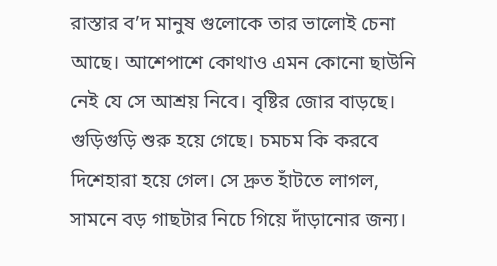রাস্তার ব’দ মানুষ গুলোকে তার ভালোই চেনা আছে। আশেপাশে কোথাও এমন কোনো ছাউনি নেই যে সে আশ্রয় নিবে। বৃষ্টির জোর বাড়ছে। গুড়িগুড়ি শুরু হয়ে গেছে। চমচম কি করবে দিশেহারা হয়ে গেল। সে দ্রুত হাঁটতে লাগল, সামনে বড় গাছটার নিচে গিয়ে দাঁড়ানোর জন্য।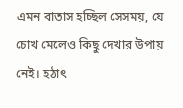এমন বাতাস হচ্ছিল সেসময়, যে চোখ মেলেও কিছু দেখার উপায় নেই। হঠাৎ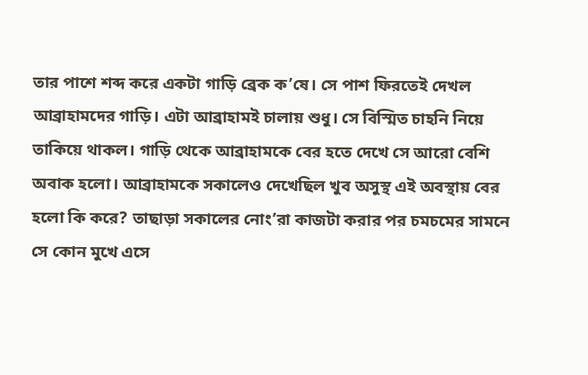তার পাশে শব্দ করে একটা গাড়ি ব্রেক ক’ষে। সে পাশ ফিরতেই দেখল আব্রাহামদের গাড়ি। এটা আব্রাহামই চালায় শুধু। সে বিস্মিত চাহনি নিয়ে তাকিয়ে থাকল। গাড়ি থেকে আব্রাহামকে বের হতে দেখে সে আরো বেশি অবাক হলো। আব্রাহামকে সকালেও দেখেছিল খুব অসুস্থ এই অবস্থায় বের হলো কি করে? তাছাড়া সকালের নোং’রা কাজটা করার পর চমচমের সামনে সে কোন মুখে এসে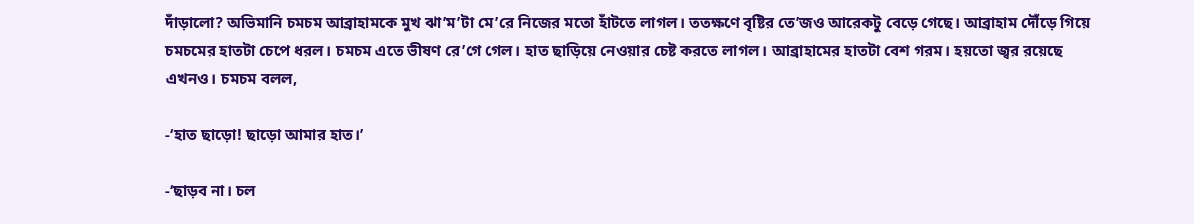দাঁড়ালো? অভিমানি চমচম আব্রাহামকে মুখ ঝা’ম’টা মে’রে নিজের মতো হাঁটতে লাগল। ততক্ষণে বৃষ্টির তে’জও আরেকটু বেড়ে গেছে। আব্রাহাম দৌঁড়ে গিয়ে চমচমের হাতটা চেপে ধরল। চমচম এতে ভীষণ রে’গে গেল। হাত ছাড়িয়ে নেওয়ার চেষ্ট করতে লাগল। আব্রাহামের হাতটা বেশ গরম। হয়তো জ্বর রয়েছে এখনও। চমচম বলল,

-‘হাত ছাড়ো! ছাড়ো আমার হাত।’

-‘ছাড়ব না। চল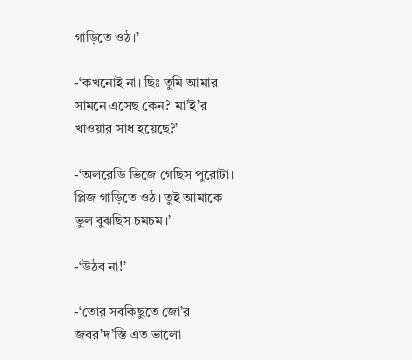গাড়িতে ওঠ।’

-‘কখনোই না। ছিঃ তুমি আমার সামনে এসেছ কেন? মা’ই’র খাওয়ার সাধ হয়েছে?’

-‘অলরেডি ভিজে গেছিস পুরোটা। প্লিজ গাড়িতে ওঠ। তুই আমাকে ভুল বুঝছিস চমচম।’

-‘উঠব না!’

-‘তোর সবকিছুতে জো’র জবর’দ’স্তি এত ভালো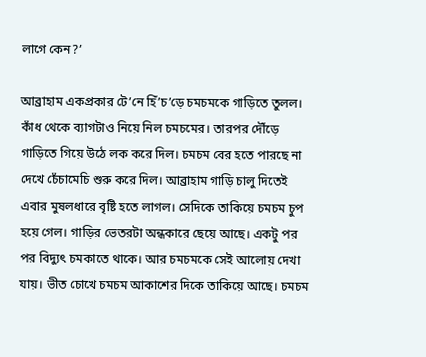লাগে কেন?’

আব্রাহাম একপ্রকার টে’নে হিঁ’চ’ড়ে চমচমকে গাড়িতে তুলল। কাঁধ থেকে ব্যাগটাও নিয়ে নিল চমচমের। তারপর দৌঁড়ে গাড়িতে গিয়ে উঠে লক করে দিল। চমচম বের হতে পারছে না দেখে চেঁচামেচি শুরু করে দিল। আব্রাহাম গাড়ি চালু দিতেই এবার মুষলধারে বৃষ্টি হতে লাগল। সেদিকে তাকিয়ে চমচম চুপ হয়ে গেল। গাড়ির ভেতরটা অন্ধকারে ছেয়ে আছে। একটু পর পর বিদ্যুৎ চমকাতে থাকে। আর চমচমকে সেই আলোয় দেখা যায়। ভীত চোখে চমচম আকাশের দিকে তাকিয়ে আছে। চমচম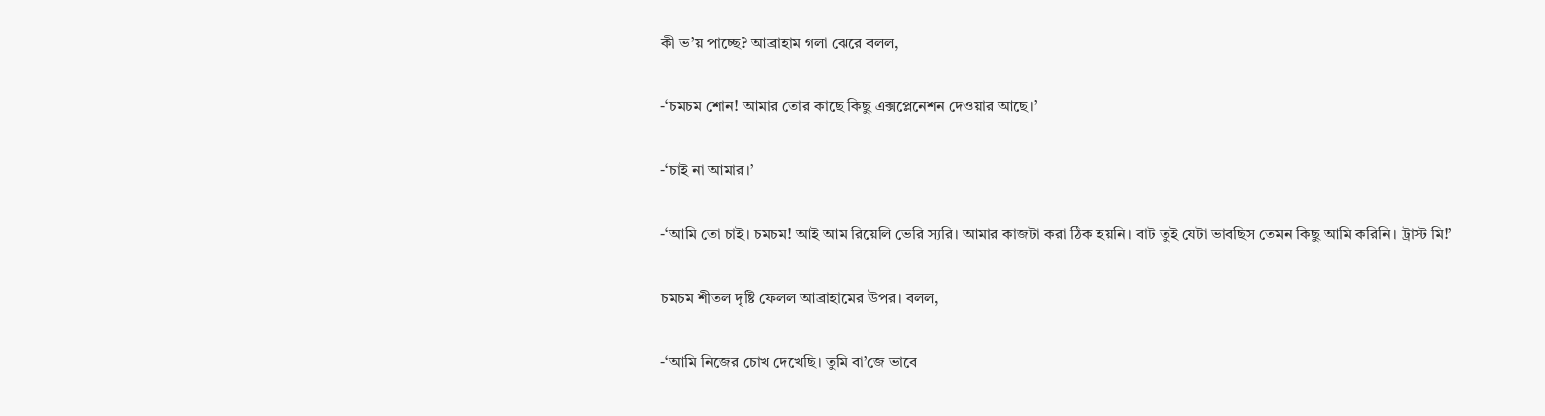কী ভ’য় পাচ্ছে? আব্রাহাম গলা ঝেরে বলল,

-‘চমচম শোন! আমার তোর কাছে কিছু এক্সপ্লেনেশন দেওয়ার আছে।’

-‘চাই না আমার।’

-‘আমি তো চাই। চমচম! আই আম রিয়েলি ভেরি স্যরি। আমার কাজটা করা ঠিক হয়নি। বাট তুই যেটা ভাবছিস তেমন কিছু আমি করিনি। ট্রাস্ট মি!’

চমচম শীতল দৃষ্টি ফেলল আব্রাহামের উপর। বলল,

-‘আমি নিজের চোখ দেখেছি। তুমি বা’জে ভাবে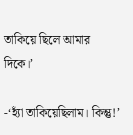তাকিয়ে ছিলে আমার দিকে।’

-‘হ্যাঁ তাকিয়েছিলাম। কিন্তু!’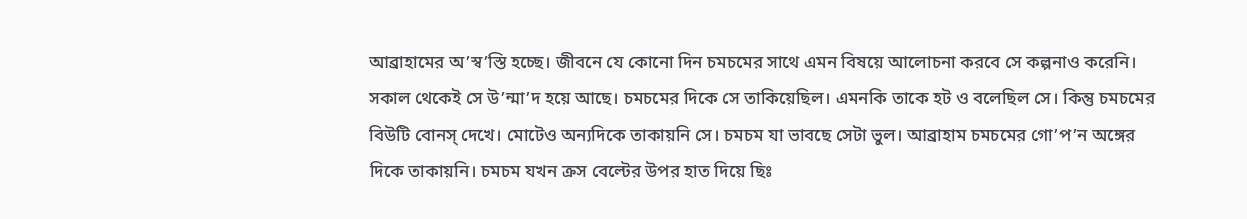আব্রাহামের অ’স্ব’স্তি হচ্ছে। জীবনে যে কোনো দিন চমচমের সাথে এমন বিষয়ে আলোচনা করবে সে কল্পনাও করেনি। সকাল থেকেই সে উ’ন্মা’দ হয়ে আছে। চমচমের দিকে সে তাকিয়েছিল। এমনকি তাকে হট ও বলেছিল সে। কিন্তু চমচমের বিউটি বোনস্ দেখে। মোটেও অন্যদিকে তাকায়নি সে। চমচম যা ভাবছে সেটা ভুল। আব্রাহাম চমচমের গো’প’ন অঙ্গের দিকে তাকায়নি। চমচম যখন ক্রস বেল্টের উপর হাত দিয়ে ছিঃ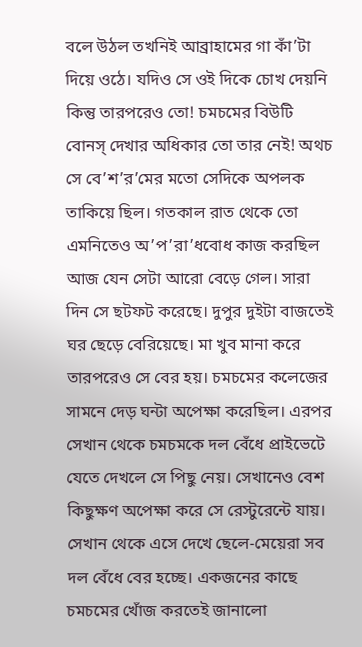বলে উঠল তখনিই আব্রাহামের গা কাঁ’টা দিয়ে ওঠে। যদিও সে ওই দিকে চোখ দেয়নি কিন্তু তারপরেও তো! চমচমের বিউটি বোনস্ দেখার অধিকার তো তার নেই! অথচ সে বে’শ’র’মের মতো সেদিকে অপলক তাকিয়ে ছিল। গতকাল রাত থেকে তো এমনিতেও অ’প’রা’ধবোধ কাজ করছিল আজ যেন সেটা আরো বেড়ে গেল। সারা দিন সে ছটফট করেছে। দুপুর দুইটা বাজতেই ঘর ছেড়ে বেরিয়েছে। মা খুব মানা করে তারপরেও সে বের হয়। চমচমের কলেজের সামনে দেড় ঘন্টা অপেক্ষা করেছিল। এরপর সেখান থেকে চমচমকে দল বেঁধে প্রাইভেটে যেতে দেখলে সে পিছু নেয়। সেখানেও বেশ কিছুক্ষণ অপেক্ষা করে সে রেস্টুরেন্টে যায়। সেখান থেকে এসে দেখে ছেলে-মেয়েরা সব দল বেঁধে বের হচ্ছে। একজনের কাছে চমচমের খোঁজ করতেই জানালো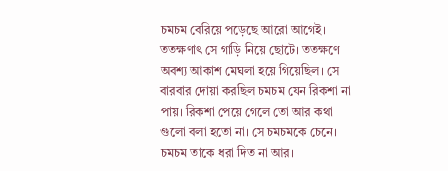চমচম বেরিয়ে পড়েছে আরো আগেই। ততক্ষণাৎ সে গাড়ি নিয়ে ছোটে। ততক্ষণে অবশ্য আকাশ মেঘলা হয়ে গিয়েছিল। সে বারবার দোয়া করছিল চমচম যেন রিকশা না পায়। রিকশা পেয়ে গেলে তো আর কথা গুলো বলা হতো না। সে চমচমকে চেনে। চমচম তাকে ধরা দিত না আর।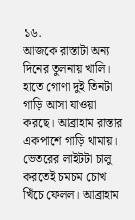১৬.
আজকে রাস্তাটা অন্য দিনের তুলনায় খালি। হাতে গোণা দুই তিনটা গাড়ি আসা যাওয়া করছে। আব্রাহাম রাস্তার একপাশে গাড়ি থামায়। ভেতরের লাইটটা চালু করতেই চমচম চোখ খিঁচে ফেলল। আব্রাহাম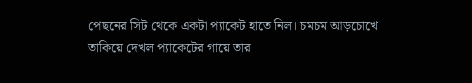পেছনের সিট থেকে একটা প্যাকেট হাতে নিল। চমচম আড়চোখে তাকিয়ে দেখল প্যাকেটের গায়ে তার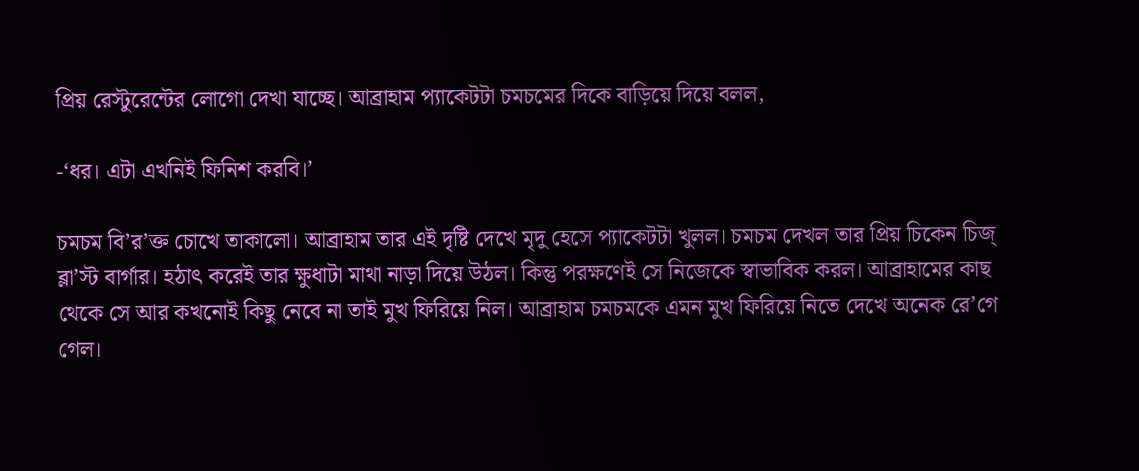প্রিয় রেস্টুরেন্টের লোগো দেখা যাচ্ছে। আব্রাহাম প্যাকেটটা চমচমের দিকে বাড়িয়ে দিয়ে বলল,

-‘ধর। এটা এখনিই ফিনিশ করবি।’

চমচম বি’র’ক্ত চোখে তাকালো। আব্রাহাম তার এই দৃষ্টি দেখে মৃদু হেসে প্যাকেটটা খুলল। চমচম দেখল তার প্রিয় চিকেন চিজ্ ব্লা’স্ট বার্গার। হঠাৎ করেই তার ক্ষুধাটা মাথা নাড়া দিয়ে উঠল। কিন্তু পরক্ষণেই সে নিজেকে স্বাভাবিক করল। আব্রাহামের কাছ থেকে সে আর কখনোই কিছু নেবে না তাই মুখ ফিরিয়ে নিল। আব্রাহাম চমচমকে এমন মুখ ফিরিয়ে নিতে দেখে অনেক রে’গে গেল।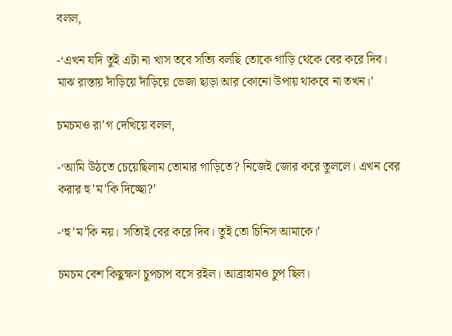বলল,

-‘এখন যদি তুই এটা না খাস তবে সত্যি বলছি তোকে গাড়ি থেকে বের করে দিব। মাঝ রাস্তায় দাঁড়িয়ে দাঁড়িয়ে ভেজা ছাড়া আর কোনো উপায় থাকবে না তখন।’

চমচমও রা’গ দেখিয়ে বলল,

-‘আমি উঠতে চেয়েছিলাম তোমার গাড়িতে? নিজেই জোর করে তুললে। এখন বের করার হু’ম’কি দিচ্ছো?’

-‘হু’ম’কি নয়। সত্যিই বের করে দিব। তুই তো চিনিস আমাকে।’

চমচম বেশ কিছুক্ষণ চুপচাপ বসে রইল। আব্রাহামও চুপ ছিল।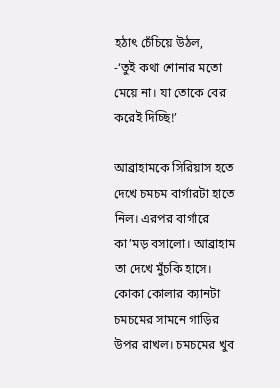হঠাৎ চেঁচিয়ে উঠল,
-‘তুই কথা শোনার মতো মেয়ে না। যা তোকে বের করেই দিচ্ছি!’

আব্রাহামকে সিরিয়াস হতে দেখে চমচম বার্গারটা হাতে নিল। এরপর বার্গারে কা’মড় বসালো। আব্রাহাম তা দেখে মুঁচকি হাসে। কোকা কোলার ক্যানটা চমচমের সামনে গাড়ির উপর রাখল। চমচমের খুব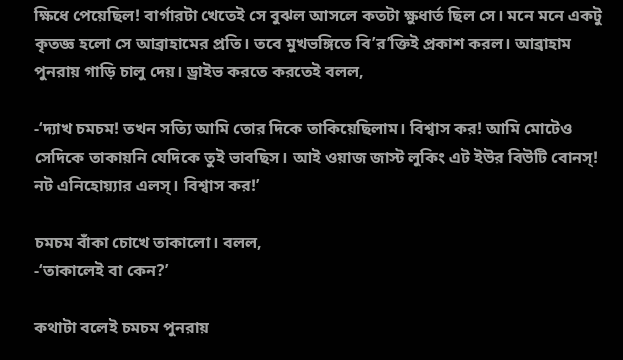ক্ষিধে পেয়েছিল! বার্গারটা খেতেই সে বুঝল আসলে কতটা ক্ষুধার্ত ছিল সে। মনে মনে একটু কৃতজ্ঞ হলো সে আব্রাহামের প্রতি। তবে মুখভঙ্গিতে বি’র’ক্তিই প্রকাশ করল। আব্রাহাম পুনরায় গাড়ি চালু দেয়। ড্রাইভ করতে করতেই বলল,

-‘দ্যাখ চমচম! তখন সত্যি আমি তোর দিকে তাকিয়েছিলাম। বিশ্বাস কর! আমি মোটেও সেদিকে তাকায়নি যেদিকে তুই ভাবছিস। আই ওয়াজ জাস্ট লুকিং এট ইউর বিউটি বোনস্! নট এনিহোয়্যার এলস্। বিশ্বাস কর!’

চমচম বাঁকা চোখে তাকালো। বলল,
-‘তাকালেই বা কেন?’

কথাটা বলেই চমচম পুনরায়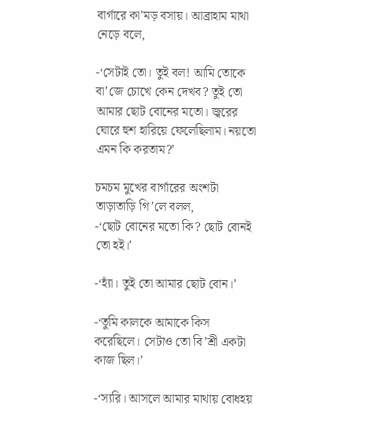বার্গারে কা’মড় বসায়। আব্রাহাম মাথা নেড়ে বলে,

-‘সেটাই তো। তুই বল! আমি তোকে বা’জে চোখে কেন দেখব? তুই তো আমার ছোট বোনের মতো। জ্বরের ঘোরে হুশ হারিয়ে ফেলেছিলাম। নয়তো এমন কি করতাম?’

চমচম মুখের বার্গারের অংশটা তাড়াতাড়ি গি’লে বলল,
-‘ছোট বোনের মতো কি? ছোট বোনই তো হই।’

-‘হ্যাঁ। তুই তো আমার ছোট বোন।’

-‘তুমি কালকে আমাকে কিস করেছিলে। সেটাও তো বি’শ্রী একটা কাজ ছিল।’

-‘স্যরি। আসলে আমার মাথায় বোধহয়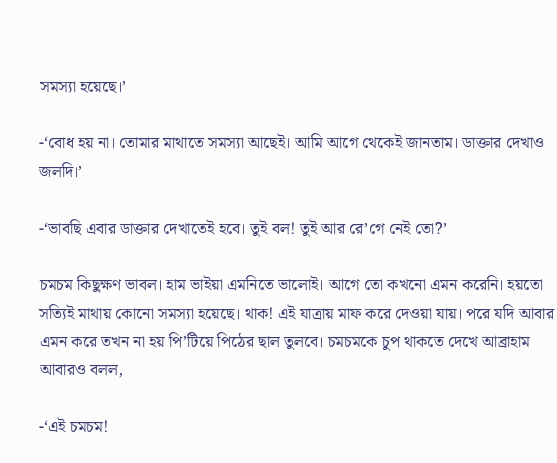সমস্যা হয়েছে।’

-‘বোধ হয় না। তোমার মাথাতে সমস্যা আছেই। আমি আগে থেকেই জানতাম। ডাক্তার দেখাও জলদি।’

-‘ভাবছি এবার ডাক্তার দেখাতেই হবে। তুই বল! তুই আর রে’গে নেই তো?’

চমচম কিছুক্ষণ ভাবল। হাম ভাইয়া এমনিতে ভালোই। আগে তো কখনো এমন করেনি। হয়তো সত্যিই মাথায় কোনো সমস্যা হয়েছে। থাক! এই যাত্রায় মাফ করে দেওয়া যায়। পরে যদি আবার এমন করে তখন না হয় পি’টিয়ে পিঠের ছাল তুলবে। চমচমকে চুপ থাকতে দেখে আব্রাহাম আবারও বলল,

-‘এই চমচম!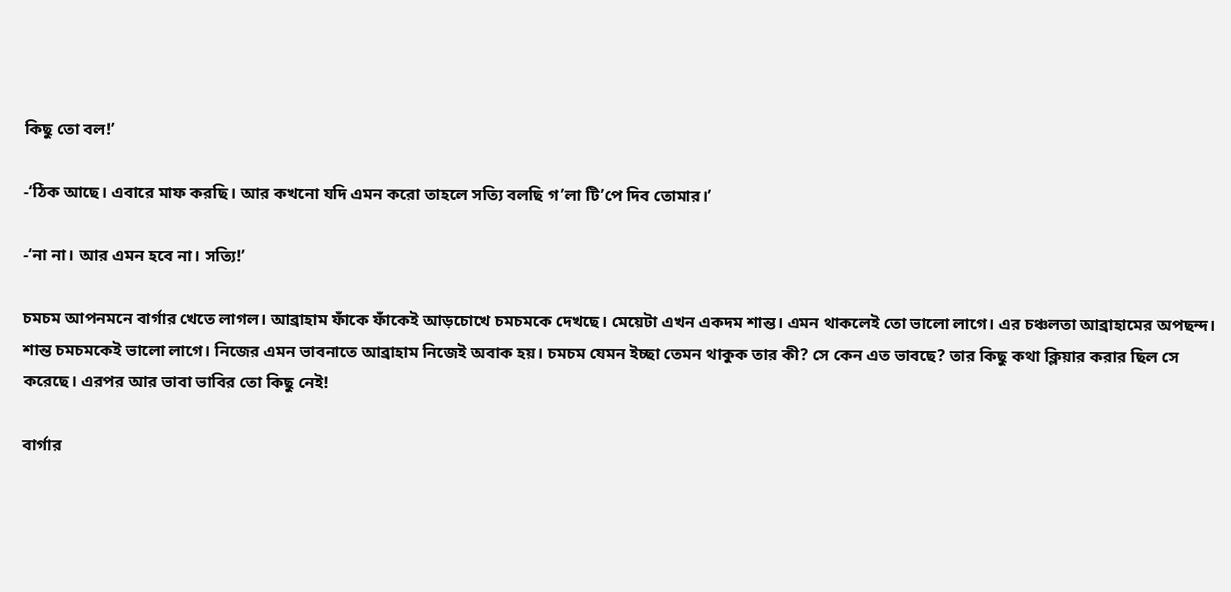কিছু তো বল!’

-‘ঠিক আছে। এবারে মাফ করছি। আর কখনো যদি এমন করো তাহলে সত্যি বলছি গ’লা টি’পে দিব তোমার।’

-‘না না। আর এমন হবে না। সত্যি!’

চমচম আপনমনে বার্গার খেতে লাগল। আব্রাহাম ফাঁকে ফাঁকেই আড়চোখে চমচমকে দেখছে। মেয়েটা এখন একদম শান্ত। এমন থাকলেই তো ভালো লাগে। এর চঞ্চলতা আব্রাহামের অপছন্দ। শান্ত চমচমকেই ভালো লাগে। নিজের এমন ভাবনাতে আব্রাহাম নিজেই অবাক হয়। চমচম যেমন ইচ্ছা তেমন থাকুক তার কী? সে কেন এত ভাবছে? তার কিছু কথা ক্লিয়ার করার ছিল সে করেছে। এরপর আর ভাবা ভাবির তো কিছু নেই!

বার্গার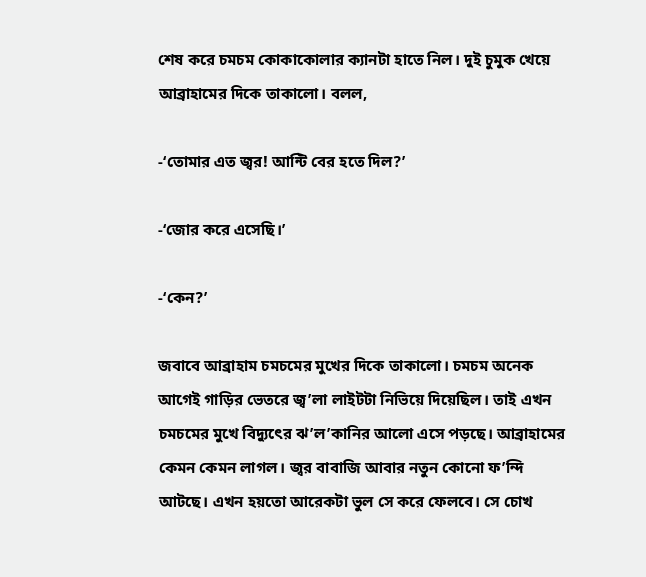শেষ করে চমচম কোকাকোলার ক্যানটা হাতে নিল। দুই চুমুক খেয়ে আব্রাহামের দিকে তাকালো। বলল,

-‘তোমার এত জ্বর! আন্টি বের হতে দিল?’

-‘জোর করে এসেছি।’

-‘কেন?’

জবাবে আব্রাহাম চমচমের মুখের দিকে তাকালো। চমচম অনেক আগেই গাড়ির ভেতরে জ্ব’লা লাইটটা নিভিয়ে দিয়েছিল। তাই এখন চমচমের মুখে বিদ্যুৎের ঝ’ল’কানির আলো এসে পড়ছে। আব্রাহামের কেমন কেমন লাগল। জ্বর বাবাজি আবার নতুন কোনো ফ’ন্দি আটছে। এখন হয়তো আরেকটা ভুল সে করে ফেলবে। সে চোখ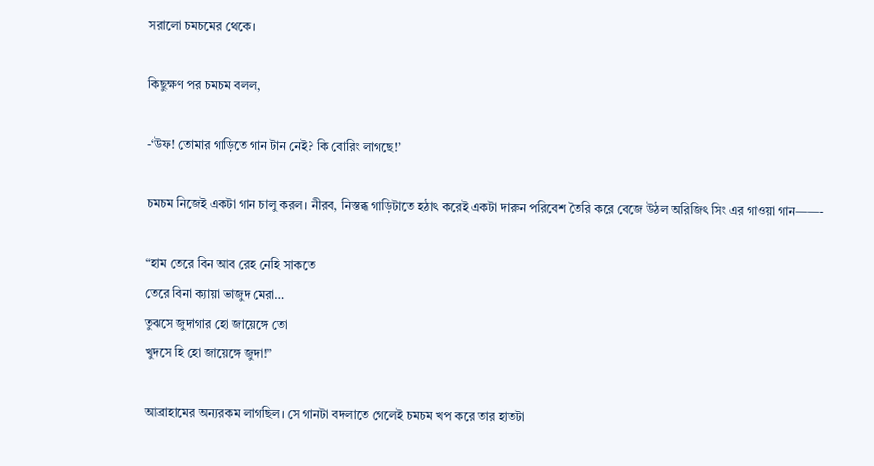সরালো চমচমের থেকে।

কিছুক্ষণ পর চমচম বলল,

-‘উফ! তোমার গাড়িতে গান টান নেই? কি বোরিং লাগছে!’

চমচম নিজেই একটা গান চালু করল। নীরব, নিস্তব্ধ গাড়িটাতে হঠাৎ করেই একটা দারুন পরিবেশ তৈরি করে বেজে উঠল অরিজিৎ সিং এর গাওয়া গান——-

“হাম তেরে বিন আব রেহ নেহি সাকতে
তেরে বিনা ক্যায়া ভাজুদ মেরা…
তুঝসে জুদাগার হো জায়েঙ্গে তো
খুদসে হি হো জায়েঙ্গে জুদা!”

আব্রাহামের অন্যরকম লাগছিল। সে গানটা বদলাতে গেলেই চমচম খপ করে তার হাতটা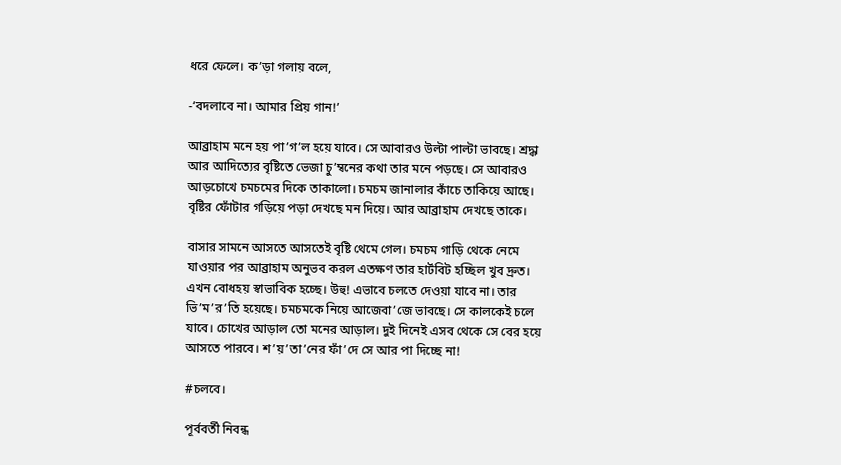ধরে ফেলে। ক’ড়া গলায় বলে,

-‘বদলাবে না। আমার প্রিয় গান!’

আব্রাহাম মনে হয় পা’গ’ল হয়ে যাবে। সে আবারও উল্টা পাল্টা ভাবছে। শ্রদ্ধা আর আদিত্যের বৃষ্টিতে ভেজা চু’ম্বনের কথা তার মনে পড়ছে। সে আবারও আড়চোখে চমচমের দিকে তাকালো। চমচম জানালার কাঁচে তাকিয়ে আছে। বৃষ্টির ফোঁটার গড়িয়ে পড়া দেখছে মন দিয়ে। আর আব্রাহাম দেখছে তাকে।

বাসার সামনে আসতে আসতেই বৃষ্টি থেমে গেল। চমচম গাড়ি থেকে নেমে যাওয়ার পর আব্রাহাম অনুভব করল এতক্ষণ তার হার্টবিট হচ্ছিল খুব দ্রুত। এখন বোধহয় স্বাভাবিক হচ্ছে। উহু! এভাবে চলতে দেওয়া যাবে না। তার ভি’ম’র’তি হয়েছে। চমচমকে নিয়ে আজেবা’জে ভাবছে। সে কালকেই চলে যাবে। চোখের আড়াল তো মনের আড়াল। দুই দিনেই এসব থেকে সে বের হয়ে আসতে পারবে। শ’য়’তা’নের ফাঁ’দে সে আর পা দিচ্ছে না!

#চলবে।

পূর্ববর্তী নিবন্ধ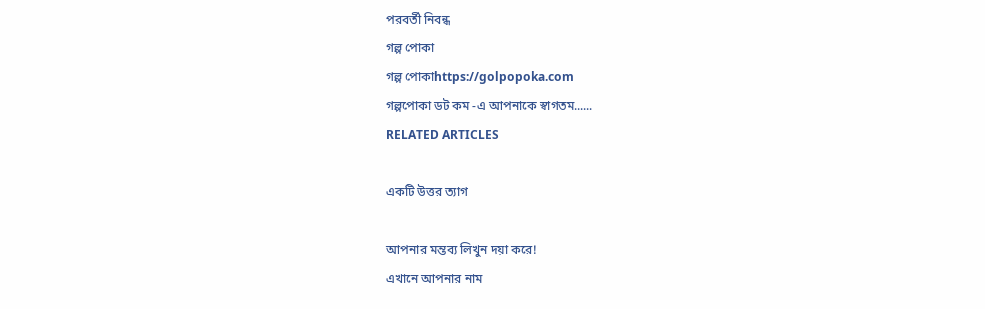পরবর্তী নিবন্ধ
গল্প পোকা
গল্প পোকাhttps://golpopoka.com
গল্পপোকা ডট কম -এ আপনাকে স্বাগতম......
RELATED ARTICLES

একটি উত্তর ত্যাগ

আপনার মন্তব্য লিখুন দয়া করে!
এখানে আপনার নাম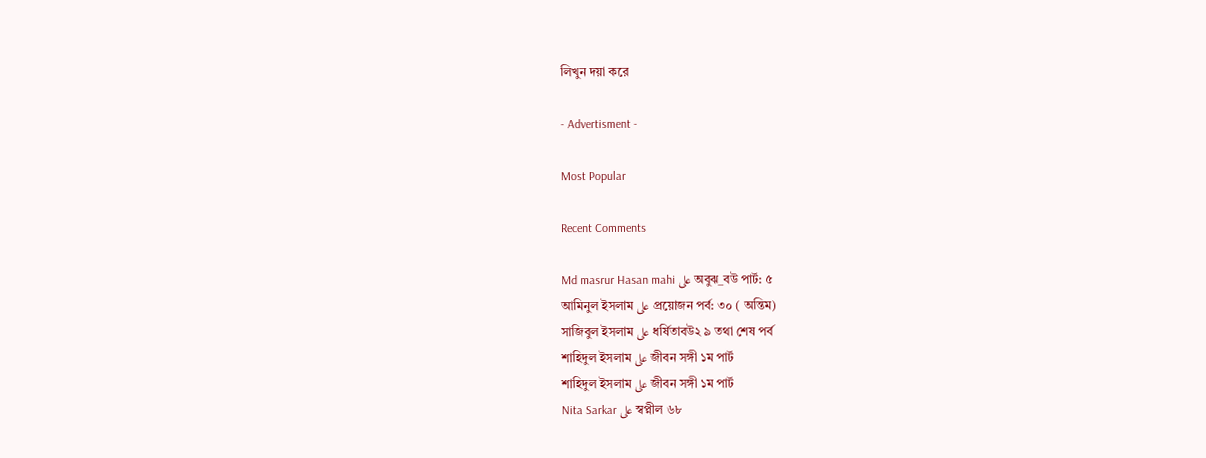লিখুন দয়া করে

- Advertisment -

Most Popular

Recent Comments

Md masrur Hasan mahi على অবুঝ_বউ পার্ট: ৫
আমিনুল ইসলাম على প্রয়োজন পর্ব: ৩০ ( অন্তিম)
সাজিবুল ইসলাম على ধর্ষিতাবউ২ ৯ তথা শেষ পর্ব
শাহিদুল ইসলাম على জীবন সঙ্গী ১ম পার্ট
শাহিদুল ইসলাম على জীবন সঙ্গী ১ম পার্ট
Nita Sarkar على স্বপ্নীল ৬৮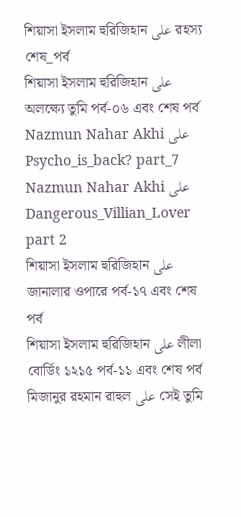শিয়াসা ইসলাম হুরিজিহান على রহস্য শেষ_পর্ব
শিয়াসা ইসলাম হুরিজিহান على অলক্ষ্যে তুমি পর্ব-০৬ এবং শেষ পর্ব
Nazmun Nahar Akhi على Psycho_is_back? part_7
Nazmun Nahar Akhi على Dangerous_Villian_Lover part 2
শিয়াসা ইসলাম হুরিজিহান على জানালার ওপারে পর্ব-১৭ এবং শেষ পর্ব
শিয়াসা ইসলাম হুরিজিহান على লীলা বোর্ডিং ১২১৫ পর্ব-১১ এবং শেষ পর্ব
মিজানুর রহমান রাহুল على সেই তুমি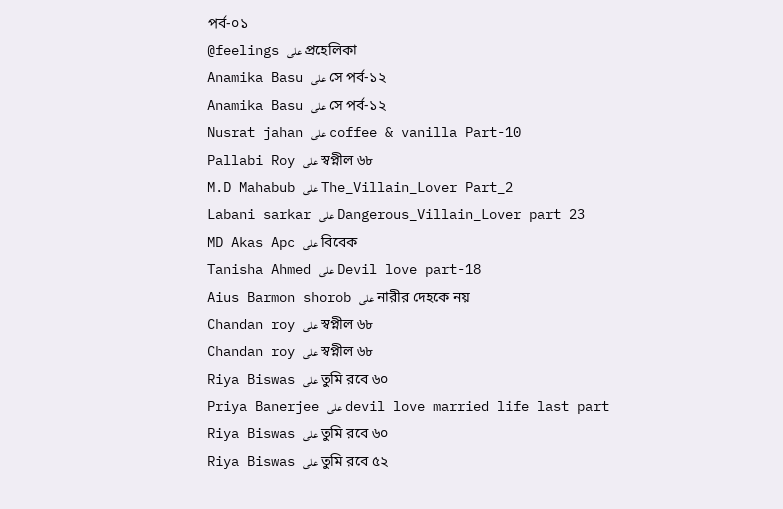পর্ব-০১
@feelings على প্রহেলিকা
Anamika Basu على সে পর্ব-১২
Anamika Basu على সে পর্ব-১২
Nusrat jahan على coffee & vanilla Part-10
Pallabi Roy على স্বপ্নীল ৬৮
M.D Mahabub على The_Villain_Lover Part_2
Labani sarkar على Dangerous_Villain_Lover part 23
MD Akas Apc على বিবেক
Tanisha Ahmed على Devil love part-18
Aius Barmon shorob على নারীর দেহকে নয়
Chandan roy على স্বপ্নীল ৬৮
Chandan roy على স্বপ্নীল ৬৮
Riya Biswas على তুমি রবে ৬০
Priya Banerjee على devil love married life last part
Riya Biswas على তুমি রবে ৬০
Riya Biswas على তুমি রবে ৫২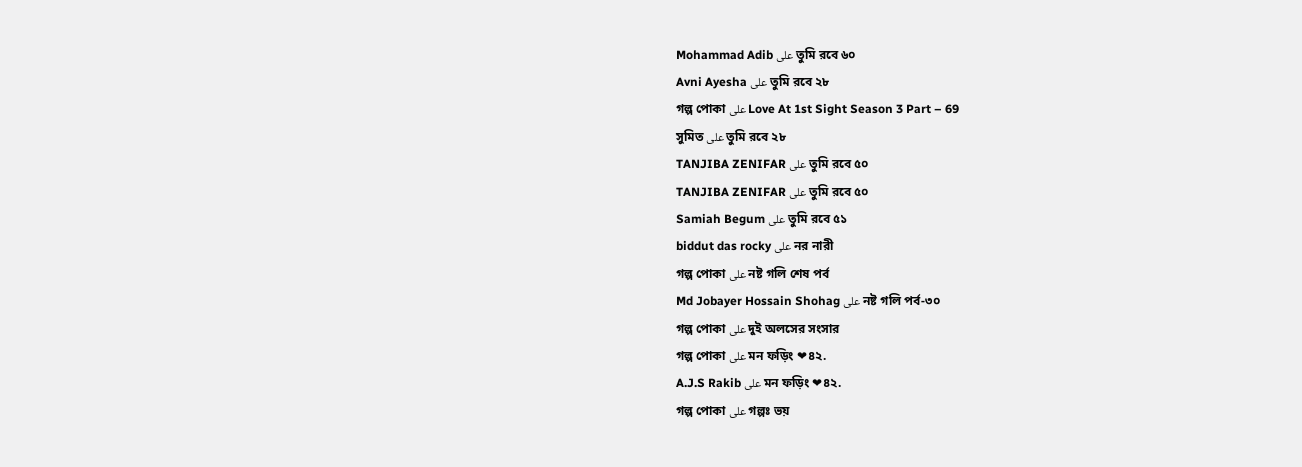Mohammad Adib على তুমি রবে ৬০
Avni Ayesha على তুমি রবে ২৮
গল্প পোকা على Love At 1st Sight Season 3 Part – 69
সুমিত على তুমি রবে ২৮
TANJIBA ZENIFAR على তুমি রবে ৫০
TANJIBA ZENIFAR على তুমি রবে ৫০
Samiah Begum على তুমি রবে ৫১
biddut das rocky على নর নারী
গল্প পোকা على নষ্ট গলি শেষ পর্ব
Md Jobayer Hossain Shohag على নষ্ট গলি পর্ব-৩০
গল্প পোকা على দুই অলসের সংসার
গল্প পোকা على মন ফড়িং ❤৪২.
A.J.S Rakib على মন ফড়িং ❤৪২.
গল্প পোকা على গল্পঃ ভয়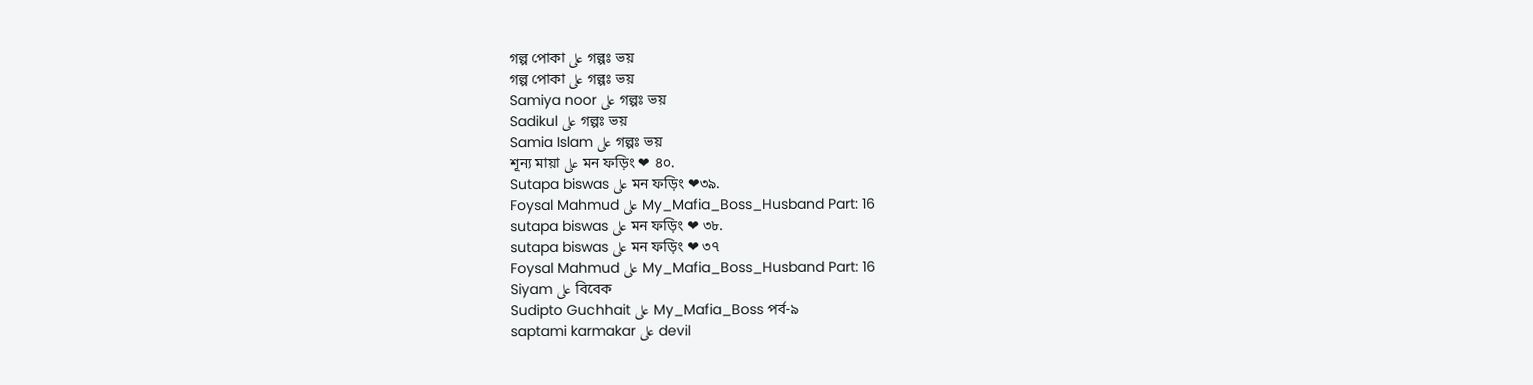গল্প পোকা على গল্পঃ ভয়
গল্প পোকা على গল্পঃ ভয়
Samiya noor على গল্পঃ ভয়
Sadikul على গল্পঃ ভয়
Samia Islam على গল্পঃ ভয়
শূন্য মায়া على মন ফড়িং ❤ ৪০.
Sutapa biswas على মন ফড়িং ❤৩৯.
Foysal Mahmud على My_Mafia_Boss_Husband Part: 16
sutapa biswas على মন ফড়িং ❤ ৩৮.
sutapa biswas على মন ফড়িং ❤ ৩৭
Foysal Mahmud على My_Mafia_Boss_Husband Part: 16
Siyam على বিবেক
Sudipto Guchhait على My_Mafia_Boss পর্ব-৯
saptami karmakar على devil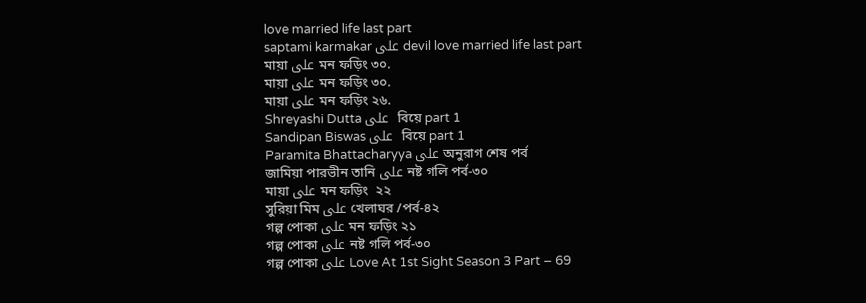love married life last part
saptami karmakar على devil love married life last part
মায়া على মন ফড়িং ৩০.
মায়া على মন ফড়িং ৩০.
মায়া على মন ফড়িং ২৬.
Shreyashi Dutta على  বিয়ে part 1
Sandipan Biswas على  বিয়ে part 1
Paramita Bhattacharyya على অনুরাগ শেষ পর্ব
জামিয়া পারভীন তানি على নষ্ট গলি পর্ব-৩০
মায়া على মন ফড়িং  ২২
সুরিয়া মিম على খেলাঘর /পর্ব-৪২
গল্প পোকা على মন ফড়িং ২১
গল্প পোকা على নষ্ট গলি পর্ব-৩০
গল্প পোকা على Love At 1st Sight Season 3 Part – 69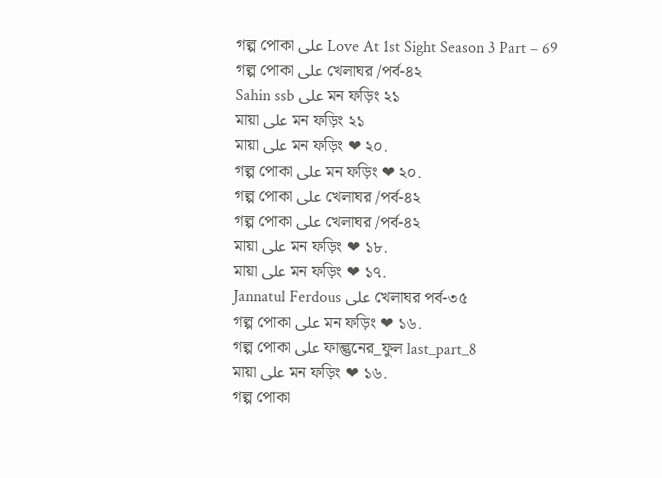গল্প পোকা على Love At 1st Sight Season 3 Part – 69
গল্প পোকা على খেলাঘর /পর্ব-৪২
Sahin ssb على মন ফড়িং ২১
মায়া على মন ফড়িং ২১
মায়া على মন ফড়িং ❤ ২০.
গল্প পোকা على মন ফড়িং ❤ ২০.
গল্প পোকা على খেলাঘর /পর্ব-৪২
গল্প পোকা على খেলাঘর /পর্ব-৪২
মায়া على মন ফড়িং ❤ ১৮.
মায়া على মন ফড়িং ❤ ১৭.
Jannatul Ferdous على খেলাঘর পর্ব-৩৫
গল্প পোকা على মন ফড়িং ❤ ১৬.
গল্প পোকা على ফাল্গুনের_ফুল last_part_8
মায়া على মন ফড়িং ❤ ১৬.
গল্প পোকা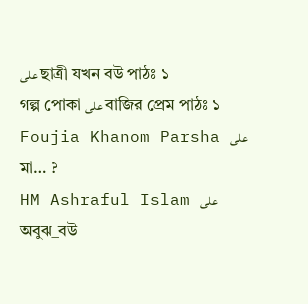على ছাত্রী যখন বউ পাঠঃ ১
গল্প পোকা على বাজির প্রেম পাঠঃ ১
Foujia Khanom Parsha على মা… ?
HM Ashraful Islam على অবুঝ_বউ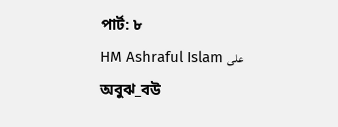পার্ট: ৮
HM Ashraful Islam على অবুঝ_বউ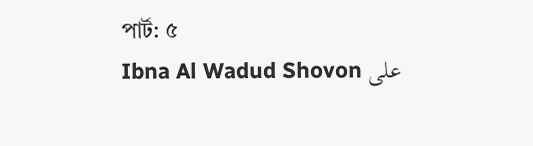পার্ট: ৫
Ibna Al Wadud Shovon على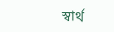স্বার্থ